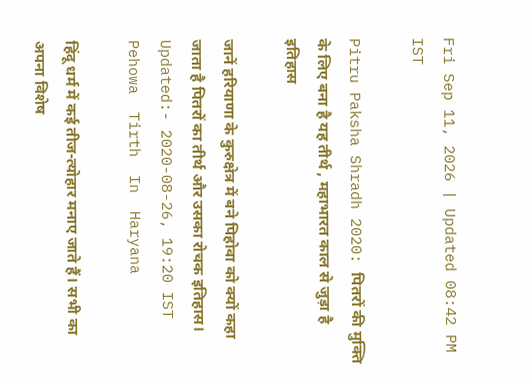Fri Sep 11, 2026 | Updated 08:42 PM IST

Pitru Paksha Shradh 2020: पितरों की मुक्ति के लिए बना है यह तीर्थ , महाभारत काल से जुड़ा है इतिहास

जानें हरियाणा के कुरुक्षेत्र में बने पिहोवा को क्‍यों कहा जाता है पितरों का तीर्थ और उसका रोचक इतिहास।
Updated:- 2020-08-26, 19:20 IST
Pehowa  Tirth  In  Haryana

हिंदू धर्म में कई तीज-त्‍योहार मनाए जाते हैं। सभी का अपना विशेष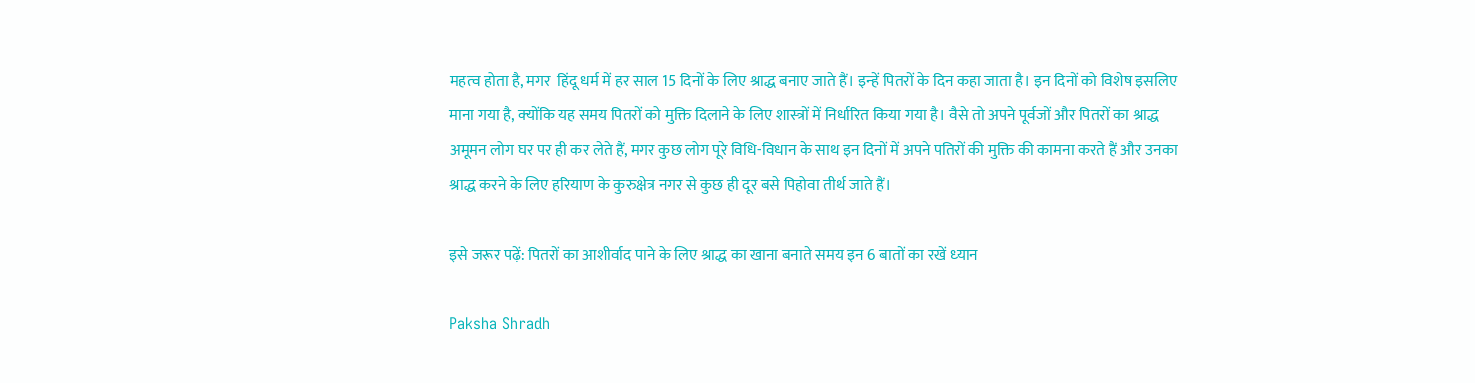महत्‍व होता है, मगर  हिंदू धर्म में हर साल 15 दिनों के लिए श्राद्ध बनाए जाते हैं। इन्‍हें पितरों के दिन कहा जाता है। इन दिनों को विशेष इसलिए माना गया है, क्‍योंकि यह समय पितरों को मुक्ति दिलाने के लिए शास्‍त्रों में निर्धारित किया गया है। वैसे तो अपने पूर्वजों और पितरों का श्राद्ध अमूमन लोग घर पर ही कर लेते हैं, मगर कुछ लोग पूरे विधि-विधान के साथ इन दिनों में अपने पतिरों की मुक्ति की कामना करते हैं और उनका श्राद्ध करने के लिए हरियाण के कुरुक्षेत्र नगर से कुछ ही दूर बसे पिहोवा तीर्थ जाते हैं।

इसे जरूर पढ़ें: पितरों का आशीर्वाद पाने के लिए श्राद्ध का खाना बनाते समय इन 6 बातों का रखें ध्‍यान

Paksha Shradh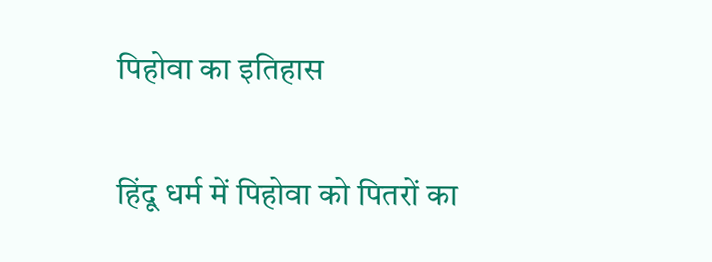पिहोवा का इतिहास

हिंदू धर्म में पिहोवा को पितरों का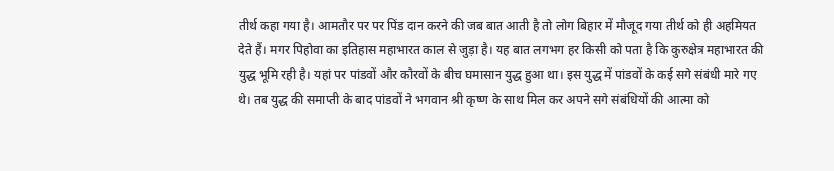तीर्थ कहा गया है। आमतौर पर पर पिंड दान करने की जब बात आती है तो लोग बिहार में मौजूद गया तीर्थ को ही अहमियत देते हैं। मगर पिहोवा का इतिहास महाभारत काल से जुड़ा है। यह बात लगभग हर किसी को पता है कि कुरुक्षेत्र महाभारत की युद्ध भूमि रही है। यहां पर पांडवों और कौरवों के बीच घमासान युद्ध हुआ था। इस युद्ध में पांडवों के कई सगे संबंधी मारे गए थे। तब युद्ध की समाप्‍ती के बाद पांडवों ने भगवान श्री कृष्‍ण के साथ मिल कर अपने सगे संबंधियों की आत्‍मा को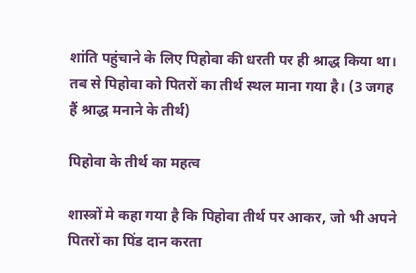शांति पहुंचाने के लिए पिहोवा की धरती पर ही श्राद्ध किया था। तब से पिहोवा को पितरों का तीर्थ स्‍थल माना गया है। (3 जगह हैं श्राद्ध मनाने के तीर्थ)

पिहोवा के तीर्थ का महत्‍व

शास्‍त्रों मे कहा गया है कि पिहोवा तीर्थ पर आकर, जो भी अपने पितरों का पिंड दान करता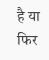है या फिर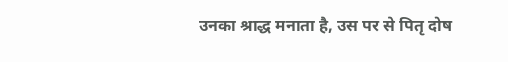उनका श्राद्ध मनाता है, उस पर से पितृ दोष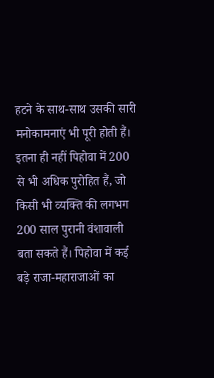हटने के साथ-साथ उसकी सारी मनोकामनाएं भी पूरी होती हैं। इतना ही नहीं पिहोवा में 200 से भी अधिक पुरोहित हैं, जो किसी भी व्‍यक्ति की लगभग 200 साल पुरानी वंशावाली बता सकते हैं। पिहोवा में कई बड़े राजा-महाराजाओं का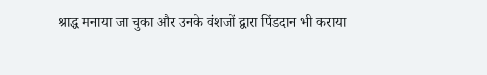श्राद्ध मनाया जा चुका और उनके वंशजों द्वारा पिंडदान भी कराया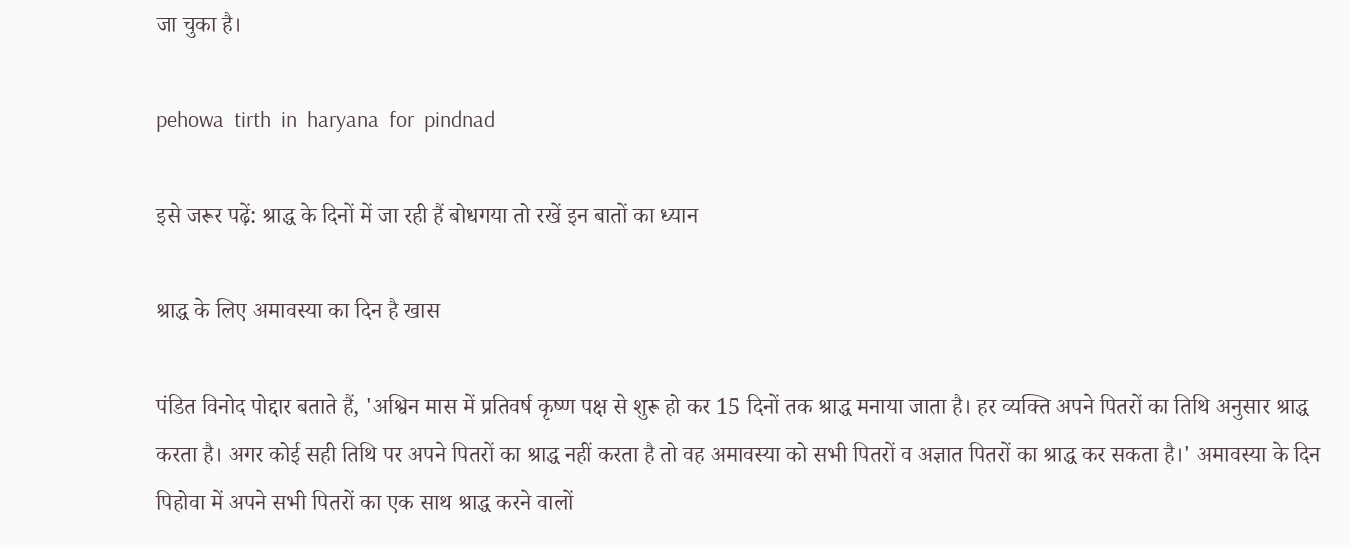जा चुका है।

pehowa  tirth  in  haryana  for  pindnad

इसे जरूर पढ़ें: श्राद्ध के दिनों में जा रही हैं बोधगया तो रखें इन बातों का ध्यान

श्राद्ध के लिए अमावस्‍या का दिन है खास

पंडित विनोद पोद्दार बताते हैं, 'अश्विन मास में प्रतिवर्ष कृष्ण पक्ष से शुरू हो कर 15 दिनों तक श्राद्ध मनाया जाता है। हर व्‍यक्ति अपने पितरों का तिथि अनुसार श्राद्ध करता है। अगर कोई सही तिथि पर अपने पितरों का श्राद्ध नहीं करता है तो वह अमावस्या को सभी पितरों व अज्ञात पितरों का श्राद्ध कर सकता है।' अमावस्‍या के दिन पिहोवा में अपने सभी पितरों का एक साथ श्राद्ध करने वालों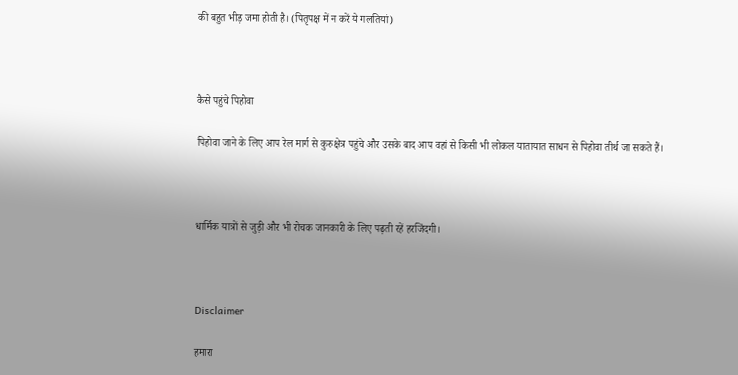की बहुत भीड़ जमा होती है। (पितृपक्ष में न करें ये गलतियां)



कैसे पहुंचे पिहोवा

पिहोवा जाने के लिए आप रेल मार्ग से कुरुक्षेत्र पहुंचे और उसके बाद आप वहां से किसी भी लोकल यातायात साधन से पिहोवा तीर्थ जा सकते हैं।



धार्मिक यात्रों से जुड़ी और भी रोचक जानकारी के लिए पढ़ती रहें हरजिंदगी।



Disclaimer

हमारा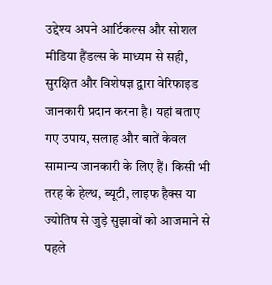उद्देश्य अपने आर्टिकल्स और सोशल मीडिया हैंडल्स के माध्यम से सही, सुरक्षित और विशेषज्ञ द्वारा वेरिफाइड जानकारी प्रदान करना है। यहां बताए गए उपाय, सलाह और बातें केवल सामान्य जानकारी के लिए हैं। किसी भी तरह के हेल्थ, ब्यूटी, लाइफ हैक्स या ज्योतिष से जुड़े सुझावों को आजमाने से पहले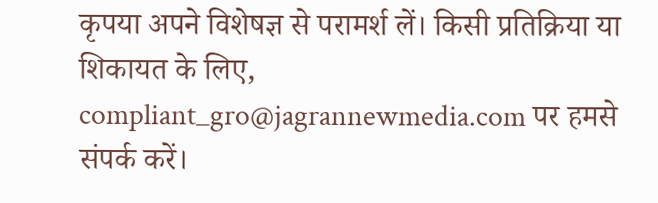कृपया अपने विशेषज्ञ से परामर्श लें। किसी प्रतिक्रिया या शिकायत के लिए, compliant_gro@jagrannewmedia.com पर हमसे संपर्क करें।